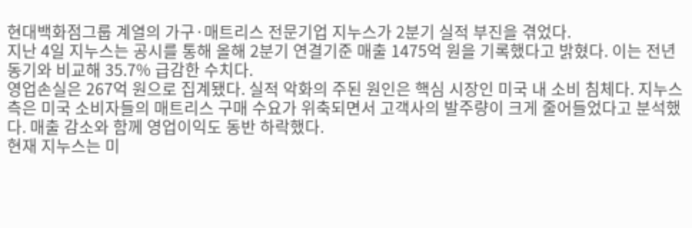현대백화점그룹 계열의 가구·매트리스 전문기업 지누스가 2분기 실적 부진을 겪었다.
지난 4일 지누스는 공시를 통해 올해 2분기 연결기준 매출 1475억 원을 기록했다고 밝혔다. 이는 전년 동기와 비교해 35.7% 급감한 수치다.
영업손실은 267억 원으로 집계됐다. 실적 악화의 주된 원인은 핵심 시장인 미국 내 소비 침체다. 지누스 측은 미국 소비자들의 매트리스 구매 수요가 위축되면서 고객사의 발주량이 크게 줄어들었다고 분석했다. 매출 감소와 함께 영업이익도 동반 하락했다.
현재 지누스는 미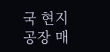국 현지 공장 매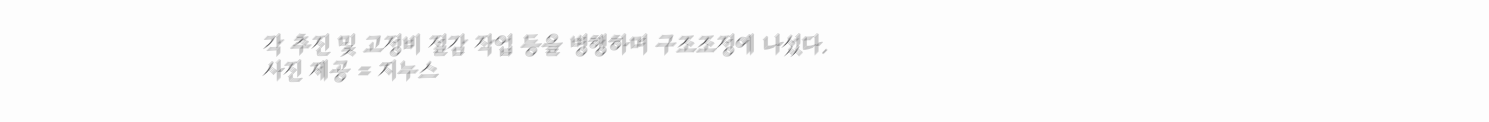각 추진 및 고정비 절감 작업 등을 병행하며 구조조정에 나섰다.
사진 제공 = 지누스